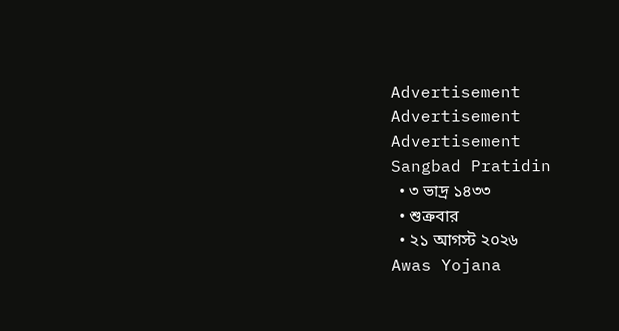Advertisement
Advertisement
Advertisement
Sangbad Pratidin
  • ৩ ভাদ্র ১৪৩৩
  • শুক্রবার
  • ২১ আগস্ট ২০২৬
Awas Yojana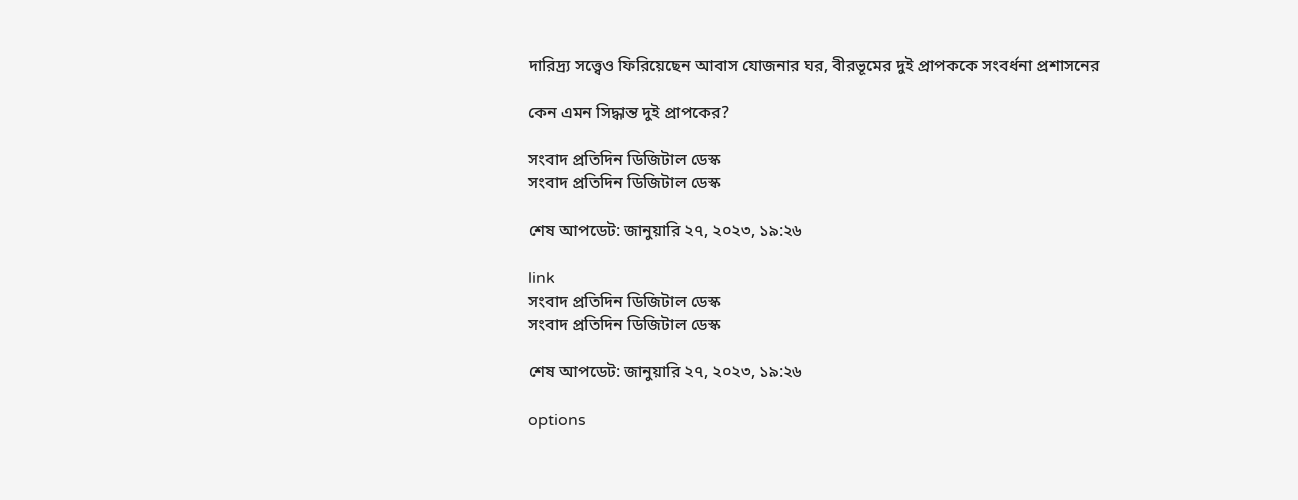দারিদ্র্য সত্ত্বেও ফিরিয়েছেন আবাস যোজনার ঘর, বীরভূমের দুই প্রাপককে সংবর্ধনা প্রশাসনের

কেন এমন সিদ্ধান্ত দুই প্রাপকের?

সংবাদ প্রতিদিন ডিজিটাল ডেস্ক
সংবাদ প্রতিদিন ডিজিটাল ডেস্ক

শেষ আপডেট: জানুয়ারি ২৭, ২০২৩, ১৯:২৬

link
সংবাদ প্রতিদিন ডিজিটাল ডেস্ক
সংবাদ প্রতিদিন ডিজিটাল ডেস্ক

শেষ আপডেট: জানুয়ারি ২৭, ২০২৩, ১৯:২৬

options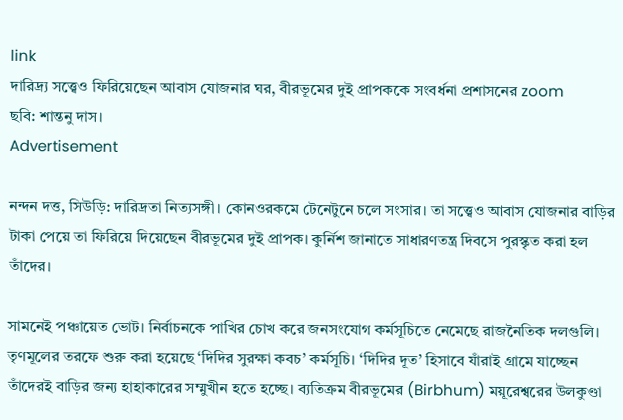link
দারিদ্র্য সত্ত্বেও ফিরিয়েছেন আবাস যোজনার ঘর, বীরভূমের দুই প্রাপককে সংবর্ধনা প্রশাসনের zoom
ছবি: শান্তনু দাস।
Advertisement

নন্দন দত্ত, সিউড়ি: দারিদ্রতা নিত্যসঙ্গী। কোনওরকমে টেনেটুনে চলে সংসার। তা সত্ত্বেও আবাস যোজনার বাড়ির টাকা পেয়ে তা ফিরিয়ে দিয়েছেন বীরভূমের দুই প্রাপক। কুর্নিশ জানাতে সাধারণতন্ত্র দিবসে পুরস্কৃত করা হল তাঁদের।

সামনেই পঞ্চায়েত ভোট। নির্বাচনকে পাখির চোখ করে জনসংযোগ কর্মসূচিতে নেমেছে রাজনৈতিক দলগুলি। তৃণমূলের তরফে শুরু করা হয়েছে ‘দিদির সুরক্ষা কবচ’ কর্মসূচি। ‘দিদির দূত’ হিসাবে যাঁরাই গ্রামে যাচ্ছেন তাঁদেরই বাড়ির জন্য হাহাকারের সম্মুখীন হতে হচ্ছে। ব্যতিক্রম বীরভূমের (Birbhum) ময়ূরেশ্বরের উলকুণ্ডা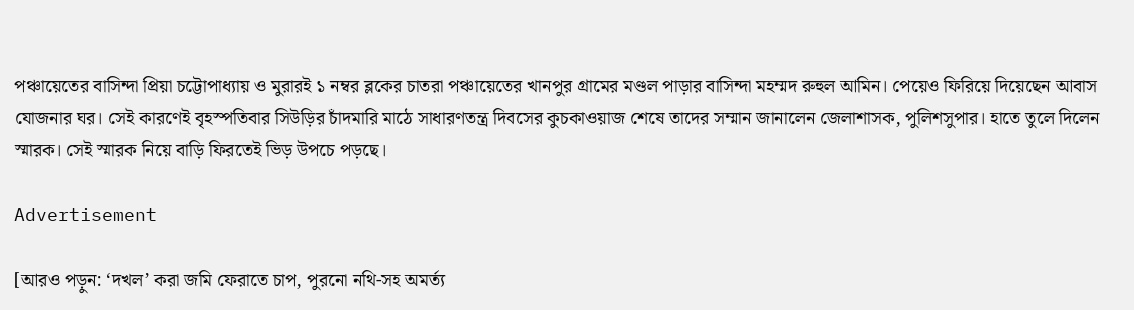পঞ্চায়েতের বাসিন্দা প্রিয়া চট্টোপাধ্যায় ও মুরারই ১ নম্বর ব্লকের চাতরা পঞ্চায়েতের খানপুর গ্রামের মণ্ডল পাড়ার বাসিন্দা মহম্মদ রুহুল আমিন। পেয়েও ফিরিয়ে দিয়েছেন আবাস যোজনার ঘর। সেই কারণেই বৃহস্পতিবার সিউড়ির চাঁদমারি মাঠে সাধারণতন্ত্র দিবসের কুচকাওয়াজ শেষে তাদের সম্মান জানালেন জেলাশাসক, পুলিশসুপার। হাতে তুলে দিলেন স্মারক। সেই স্মারক নিয়ে বাড়ি ফিরতেই ভিড় উপচে পড়ছে।

Advertisement

[আরও পড়ুন: ‘দখল’ করা জমি ফেরাতে চাপ, পুরনো নথি-সহ অমর্ত্য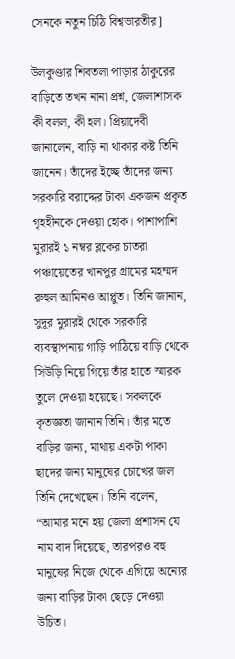সেনকে নতুন চিঠি বিশ্বভারতীর]

উলকুণ্ডার শিবতলা পাড়ার ঠাকুরের বাড়িতে তখন নানা প্রশ্ন, জেলাশাসক কী বলল, কী হল। প্রিয়াদেবী জানালেন, বাড়ি না থাকার কষ্ট তিনি জানেন। তাঁদের ইচ্ছে তাঁদের জন্য সরকারি বরাদ্দের টাকা একজন প্রকৃত গৃহহীনকে দেওয়া হোক। পাশাপাশি মুরারই ১ নম্বর ব্লকের চাতরা পঞ্চায়েতের খানপুর গ্রামের মহম্মদ রুহুল আমিনও আপ্লুত। তিনি জানান, সুদূর মুরারই থেকে সরকারি ব্যবস্থাপনায় গাড়ি পাঠিয়ে বাড়ি থেকে সিউড়ি নিয়ে গিয়ে তাঁর হাতে স্মারক তুলে দেওয়া হয়েছে। সকলকে কৃতজ্ঞতা জানান তিনি। তাঁর মতে বাড়ির জন্য, মাথায় একটা পাকা ছাদের জন্য মানুষের চোখের জল তিনি দেখেছেন। তিনি বলেন, “আমার মনে হয় জেলা প্রশাসন যে নাম বাদ দিয়েছে, তারপরও বহু মানুষের নিজে থেকে এগিয়ে অন্যের জন্য বাড়ির টাকা ছেড়ে দেওয়া উচিত।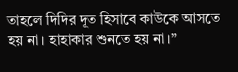তাহলে দিদির দূত হিসাবে কাউকে আসতে হয় না। হাহাকার শুনতে হয় না।”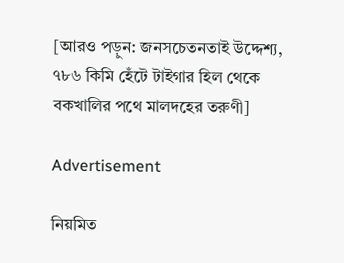[আরও পড়ুন: জনসচেতনতাই উদ্দেশ্য, ৭৮৬ কিমি হেঁটে টাইগার হিল থেকে বকখালির পথে মালদহের তরুণী]

Advertisement

নিয়মিত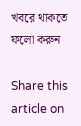খবরে থাকতে ফলো করুন

Share this article on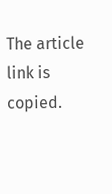The article link is copied.